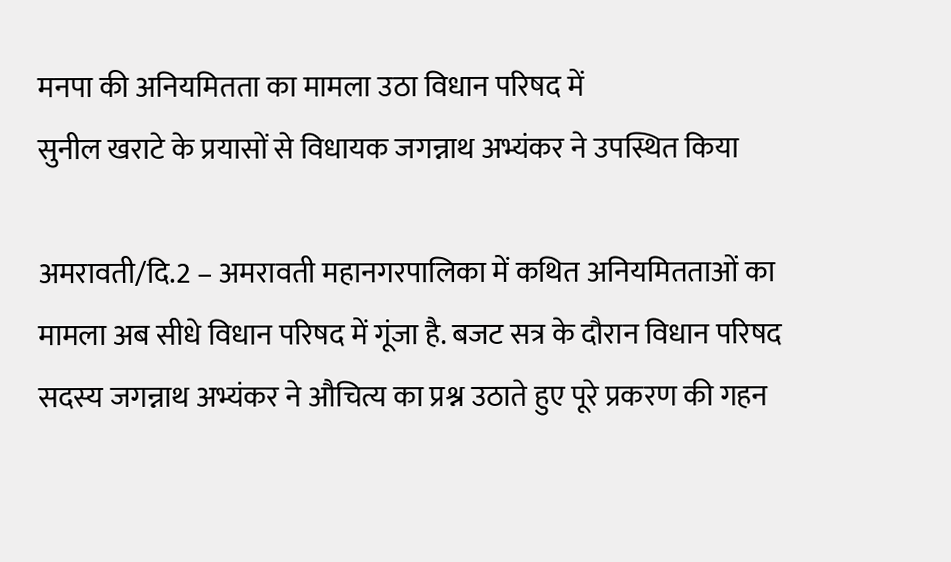मनपा की अनियमितता का मामला उठा विधान परिषद में
सुनील खराटे के प्रयासों से विधायक जगन्नाथ अभ्यंकर ने उपस्थित किया

अमरावती/दि.2 – अमरावती महानगरपालिका में कथित अनियमितताओं का मामला अब सीधे विधान परिषद में गूंजा है. बजट सत्र के दौरान विधान परिषद सदस्य जगन्नाथ अभ्यंकर ने औचित्य का प्रश्न उठाते हुए पूरे प्रकरण की गहन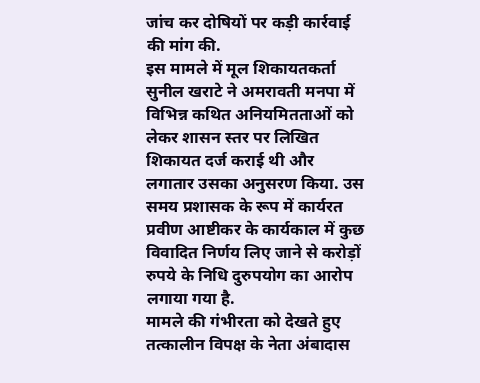जांच कर दोषियों पर कड़ी कार्रवाई की मांग की.
इस मामले में मूल शिकायतकर्ता सुनील खराटे ने अमरावती मनपा में विभिन्न कथित अनियमितताओं को लेकर शासन स्तर पर लिखित शिकायत दर्ज कराई थी और लगातार उसका अनुसरण किया. उस समय प्रशासक के रूप में कार्यरत प्रवीण आष्टीकर के कार्यकाल में कुछ विवादित निर्णय लिए जाने से करोड़ों रुपये के निधि दुरुपयोग का आरोप लगाया गया है.
मामले की गंभीरता को देखते हुए तत्कालीन विपक्ष के नेता अंबादास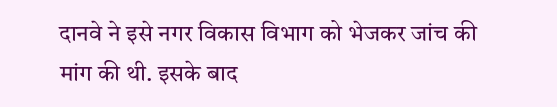दानवे ने इसे नगर विकास विभाग को भेजकर जांच की मांग की थी. इसके बाद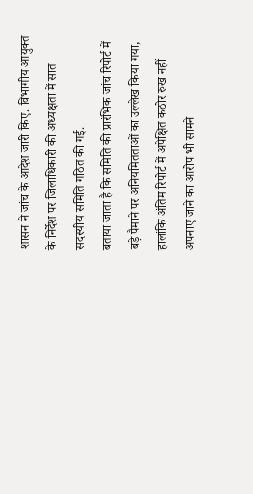शासन ने जांच के आदेश जारी किए. विभागीय आयुक्त के निर्देश पर जिलाधिकारी की अध्यक्षता में सात सदस्यीय समिति गठित की गई.
बताया जाता है कि समिति की प्रारंभिक जांच रिपोर्ट में बड़े पैमाने पर अनियमितताओं का उल्लेख किया गया, हालांकि अंतिम रिपोर्ट में अपेक्षित कठोर रुख नहीं अपनाए जाने का आरोप भी सामने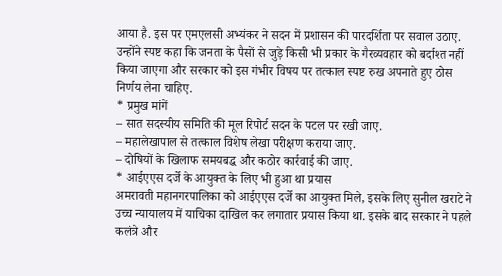आया है. इस पर एमएलसी अभ्यंकर ने सदन में प्रशासन की पारदर्शिता पर सवाल उठाए. उन्होंने स्पष्ट कहा कि जनता के पैसों से जुड़े किसी भी प्रकार के गैरव्यवहार को बर्दाश्त नहीं किया जाएगा और सरकार को इस गंभीर विषय पर तत्काल स्पष्ट रुख अपनाते हुए ठोस निर्णय लेना चाहिए.
* प्रमुख मांगें
– सात सदस्यीय समिति की मूल रिपोर्ट सदन के पटल पर रखी जाए.
– महालेखापाल से तत्काल विशेष लेखा परीक्षण कराया जाए.
– दोषियों के खिलाफ समयबद्ध और कठोर कार्रवाई की जाए.
* आईएएस दर्जे के आयुक्त के लिए भी हुआ था प्रयास
अमरावती महानगरपालिका को आईएएस दर्जे का आयुक्त मिले, इसके लिए सुनील खराटे ने उच्च न्यायालय में याचिका दाखिल कर लगातार प्रयास किया था. इसके बाद सरकार ने पहले कलंत्रे और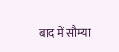बाद में सौम्या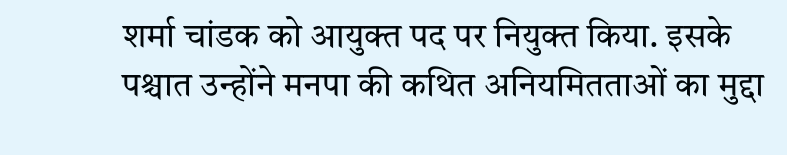शर्मा चांडक को आयुक्त पद पर नियुक्त किया. इसके पश्चात उन्होंने मनपा की कथित अनियमितताओं का मुद्दा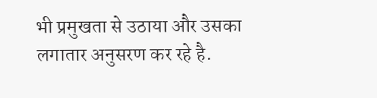भी प्रमुखता से उठाया और उसका लगातार अनुसरण कर रहे है.